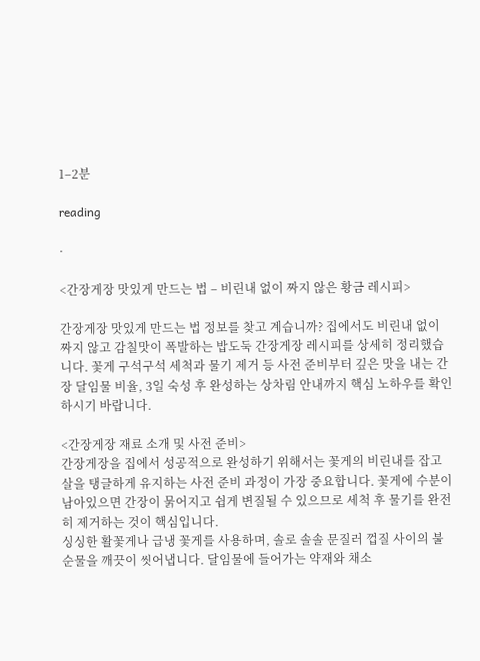1–2분

reading

·

<간장게장 맛있게 만드는 법 – 비린내 없이 짜지 않은 황금 레시피>

간장게장 맛있게 만드는 법 정보를 찾고 계습니까? 집에서도 비린내 없이 짜지 않고 감칠맛이 폭발하는 밥도둑 간장게장 레시피를 상세히 정리했습니다. 꽃게 구석구석 세척과 물기 제거 등 사전 준비부터 깊은 맛을 내는 간장 달임물 비율, 3일 숙성 후 완성하는 상차림 안내까지 핵심 노하우를 확인하시기 바랍니다.

<간장게장 재료 소개 및 사전 준비>
간장게장을 집에서 성공적으로 완성하기 위해서는 꽃게의 비린내를 잡고 살을 탱글하게 유지하는 사전 준비 과정이 가장 중요합니다. 꽃게에 수분이 남아있으면 간장이 묽어지고 쉽게 변질될 수 있으므로 세척 후 물기를 완전히 제거하는 것이 핵심입니다.
싱싱한 활꽃게나 급냉 꽃게를 사용하며, 솔로 솔솔 문질러 껍질 사이의 불순물을 깨끗이 씻어냅니다. 달임물에 들어가는 약재와 채소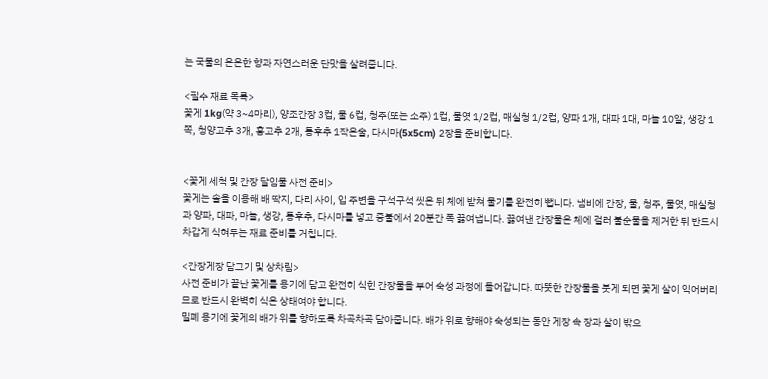는 국물의 은은한 향과 자연스러운 단맛을 살려줍니다.

<필수 재료 목록>
꽃게 1kg(약 3~4마리), 양조간장 3컵, 물 6컵, 청주(또는 소주) 1컵, 물엿 1/2컵, 매실청 1/2컵, 양파 1개, 대파 1대, 마늘 10알, 생강 1쪽, 청양고추 3개, 홍고추 2개, 통후추 1작은술, 다시마(5x5cm) 2장을 준비합니다.


<꽃게 세척 및 간장 달임물 사전 준비>
꽃게는 솔을 이용해 배 딱지, 다리 사이, 입 주변을 구석구석 씻은 뒤 체에 받쳐 물기를 완전히 뺍니다. 냄비에 간장, 물, 청주, 물엿, 매실청과 양파, 대파, 마늘, 생강, 통후추, 다시마를 넣고 중불에서 20분간 폭 끓여냅니다. 끓여낸 간장물은 체에 걸러 불순물을 제거한 뒤 반드시 차갑게 식혀두는 재료 준비를 거칩니다.

<간장게장 담그기 및 상차림>
사전 준비가 끝난 꽃게를 용기에 담고 완전히 식힌 간장물을 부어 숙성 과정에 들어갑니다. 따뜻한 간장물을 붓게 되면 꽃게 살이 익어버리므로 반드시 완벽히 식은 상태여야 합니다.
밀폐 용기에 꽃게의 배가 위를 향하도록 차곡차곡 담아줍니다. 배가 위로 향해야 숙성되는 동안 게장 속 장과 살이 밖으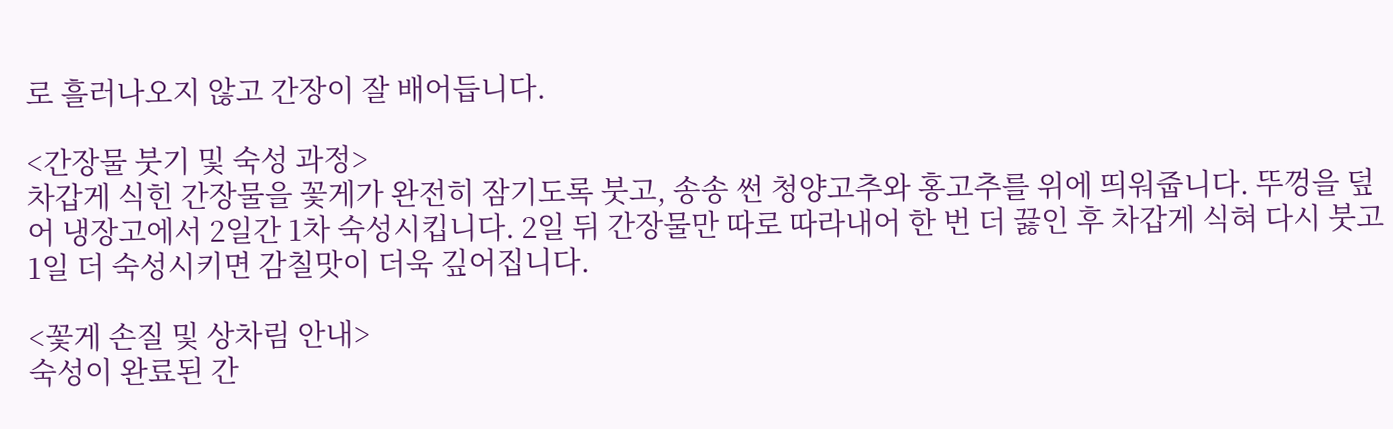로 흘러나오지 않고 간장이 잘 배어듭니다.

<간장물 붓기 및 숙성 과정>
차갑게 식힌 간장물을 꽃게가 완전히 잠기도록 붓고, 송송 썬 청양고추와 홍고추를 위에 띄워줍니다. 뚜껑을 덮어 냉장고에서 2일간 1차 숙성시킵니다. 2일 뒤 간장물만 따로 따라내어 한 번 더 끓인 후 차갑게 식혀 다시 붓고 1일 더 숙성시키면 감칠맛이 더욱 깊어집니다.

<꽃게 손질 및 상차림 안내>
숙성이 완료된 간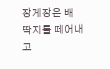장게장은 배 딱지를 떼어내고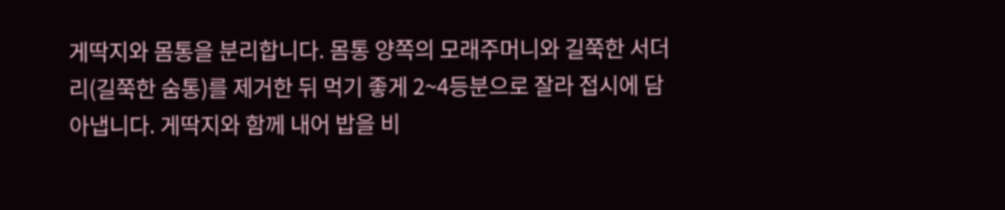게딱지와 몸통을 분리합니다. 몸통 양쪽의 모래주머니와 길쭉한 서더리(길쭉한 숨통)를 제거한 뒤 먹기 좋게 2~4등분으로 잘라 접시에 담아냅니다. 게딱지와 함께 내어 밥을 비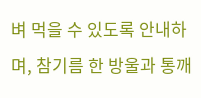벼 먹을 수 있도록 안내하며, 참기름 한 방울과 통깨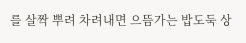를 살짝 뿌려 차려내면 으뜸가는 밥도둑 상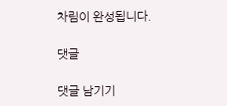차림이 완성됩니다.

댓글

댓글 남기기